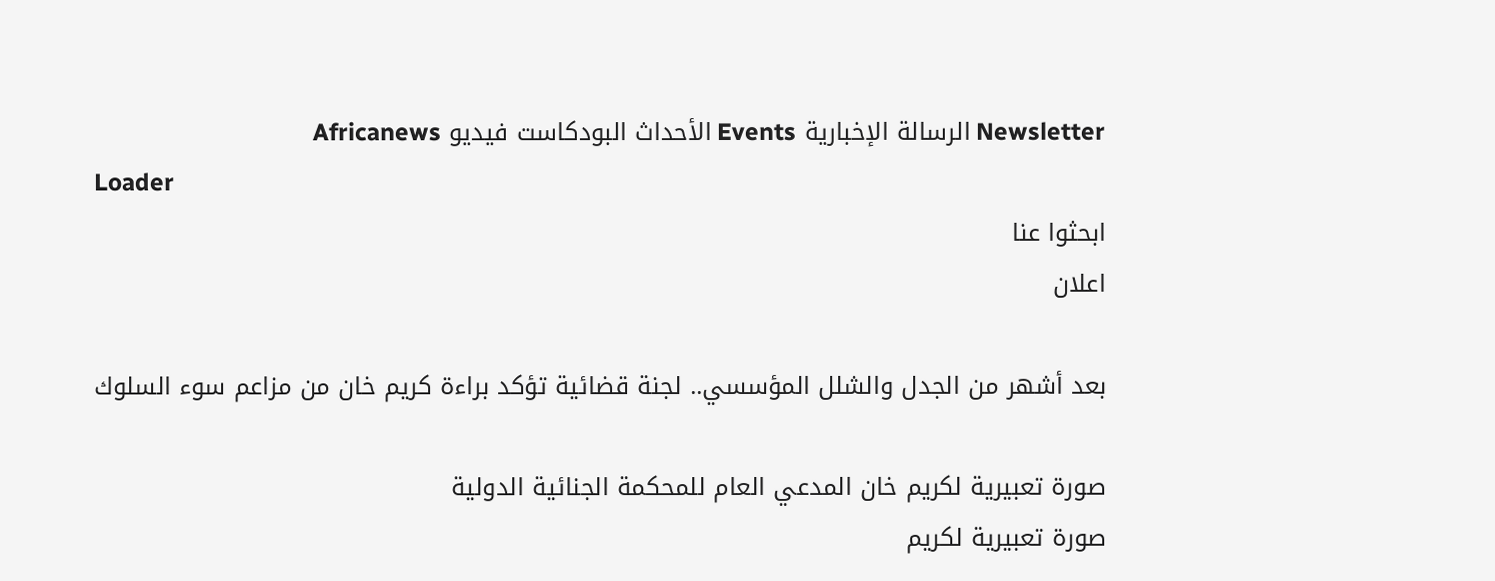Newsletter الرسالة الإخبارية Events الأحداث البودكاست فيديو Africanews
Loader
ابحثوا عنا
اعلان

بعد أشهر من الجدل والشلل المؤسسي.. لجنة قضائية تؤكد براءة كريم خان من مزاعم سوء السلوك

صورة تعبيرية لكريم خان المدعي العام للمحكمة الجنائية الدولية
صورة تعبيرية لكريم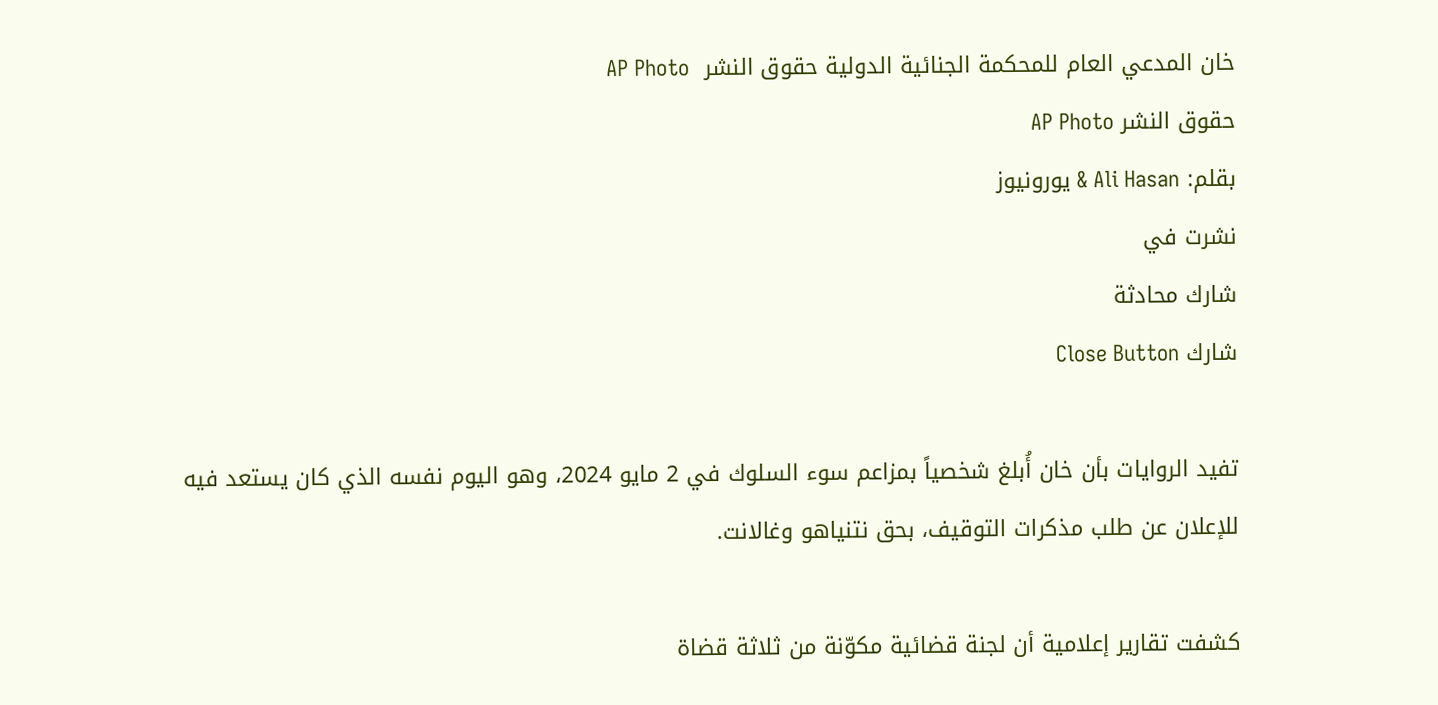خان المدعي العام للمحكمة الجنائية الدولية حقوق النشر  AP Photo
حقوق النشر AP Photo
بقلم: Ali Hasan & يورونيوز
نشرت في
شارك محادثة
شارك Close Button

تفيد الروايات بأن خان أُبلغ شخصياً بمزاعم سوء السلوك في 2 مايو 2024، وهو اليوم نفسه الذي كان يستعد فيه للإعلان عن طلب مذكرات التوقيف، بحق نتنياهو وغالانت.

كشفت تقارير إعلامية أن لجنة قضائية مكوّنة من ثلاثة قضاة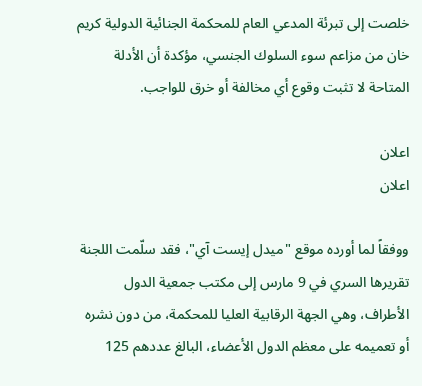خلصت إلى تبرئة المدعي العام للمحكمة الجنائية الدولية كريم خان من مزاعم سوء السلوك الجنسي، مؤكدة أن الأدلة المتاحة لا تثبت وقوع أي مخالفة أو خرق للواجب.

اعلان
اعلان

ووفقاً لما أورده موقع "ميدل إيست آي"، فقد سلّمت اللجنة تقريرها السري في 9 مارس إلى مكتب جمعية الدول الأطراف، وهي الجهة الرقابية العليا للمحكمة، من دون نشره أو تعميمه على معظم الدول الأعضاء، البالغ عددهم 125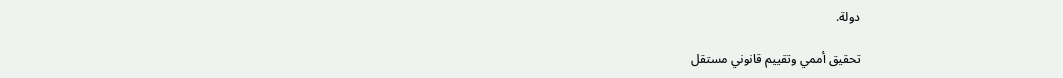دولة.

تحقيق أممي وتقييم قانوني مستقل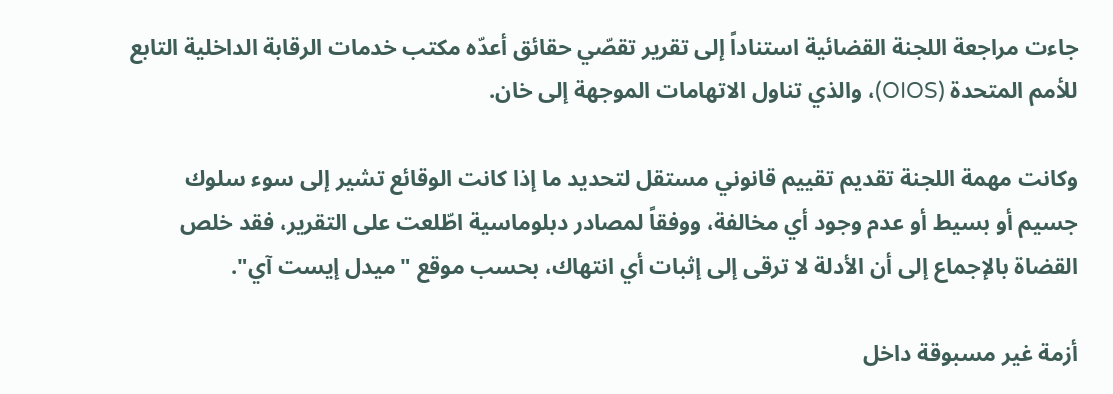جاءت مراجعة اللجنة القضائية استناداً إلى تقرير تقصّي حقائق أعدّه مكتب خدمات الرقابة الداخلية التابع للأمم المتحدة (OIOS)، والذي تناول الاتهامات الموجهة إلى خان.

وكانت مهمة اللجنة تقديم تقييم قانوني مستقل لتحديد ما إذا كانت الوقائع تشير إلى سوء سلوك جسيم أو بسيط أو عدم وجود أي مخالفة، ووفقاً لمصادر دبلوماسية اطّلعت على التقرير، فقد خلص القضاة بالإجماع إلى أن الأدلة لا ترقى إلى إثبات أي انتهاك، بحسب موقع "ميدل إيست آي".

أزمة غير مسبوقة داخل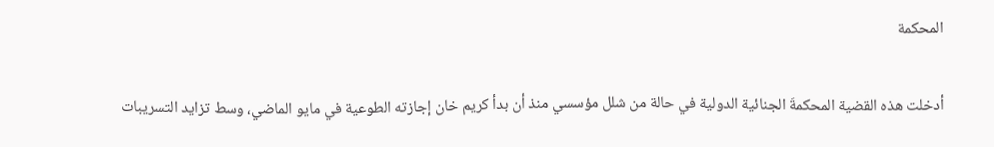المحكمة

أدخلت هذه القضية المحكمةَ الجنائية الدولية في حالة من شلل مؤسسي منذ أن بدأ كريم خان إجازته الطوعية في مايو الماضي، وسط تزايد التسريبات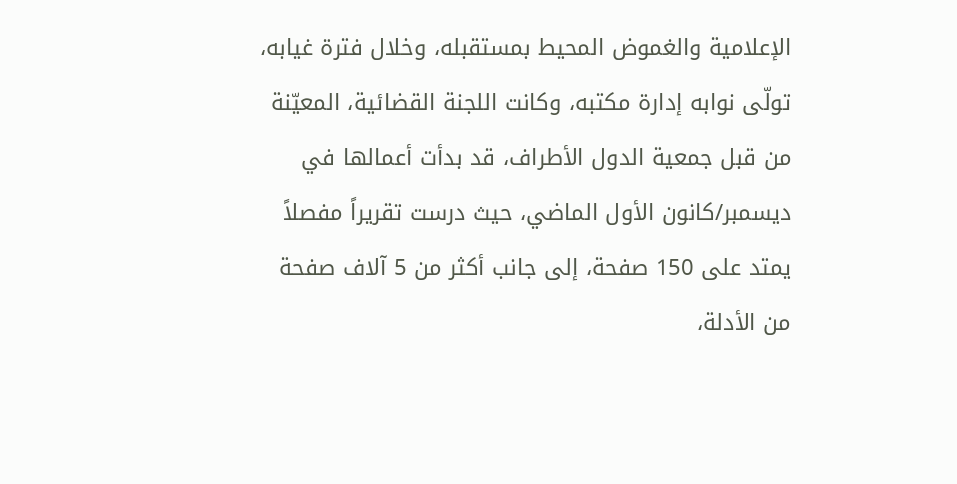الإعلامية والغموض المحيط بمستقبله، وخلال فترة غيابه، تولّى نوابه إدارة مكتبه، وكانت اللجنة القضائية، المعيّنة من قبل جمعية الدول الأطراف، قد بدأت أعمالها في ديسمبر/كانون الأول الماضي، حيث درست تقريراً مفصلاً يمتد على 150 صفحة، إلى جانب أكثر من 5 آلاف صفحة من الأدلة،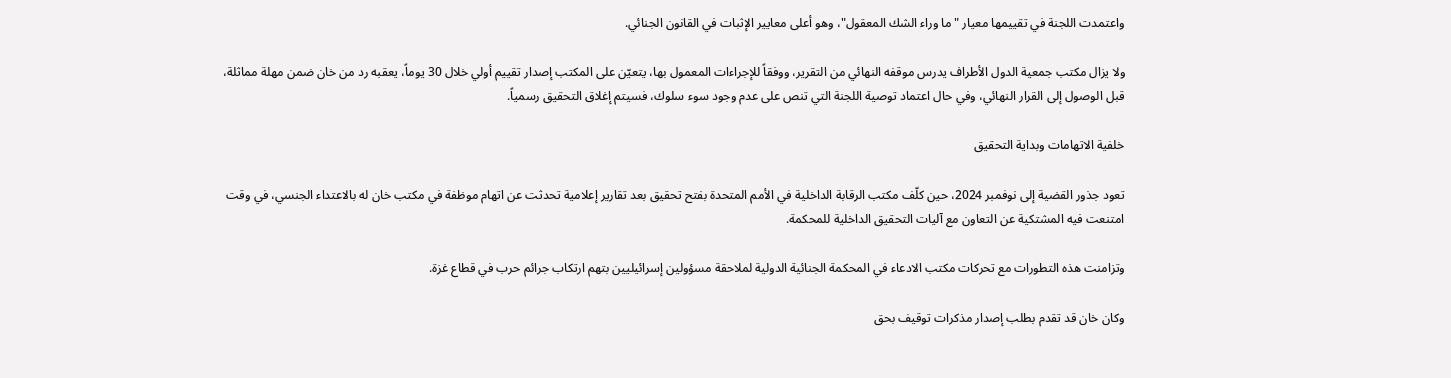واعتمدت اللجنة في تقييمها معيار "ما وراء الشك المعقول"، وهو أعلى معايير الإثبات في القانون الجنائي.

ولا يزال مكتب جمعية الدول الأطراف يدرس موقفه النهائي من التقرير، ووفقاً للإجراءات المعمول بها، يتعيّن على المكتب إصدار تقييم أولي خلال 30 يوماً، يعقبه رد من خان ضمن مهلة مماثلة، قبل الوصول إلى القرار النهائي، وفي حال اعتماد توصية اللجنة التي تنص على عدم وجود سوء سلوك، فسيتم إغلاق التحقيق رسمياً.

خلفية الاتهامات وبداية التحقيق

تعود جذور القضية إلى نوفمبر 2024، حين كلّف مكتب الرقابة الداخلية في الأمم المتحدة بفتح تحقيق بعد تقارير إعلامية تحدثت عن اتهام موظفة في مكتب خان له بالاعتداء الجنسي، في وقت امتنعت فيه المشتكية عن التعاون مع آليات التحقيق الداخلية للمحكمة.

وتزامنت هذه التطورات مع تحركات مكتب الادعاء في المحكمة الجنائية الدولية لملاحقة مسؤولين إسرائيليين بتهم ارتكاب جرائم حرب في قطاع غزة.

وكان خان قد تقدم بطلب إصدار مذكرات توقيف بحق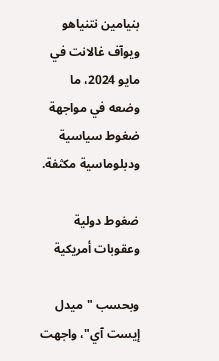بنيامين نتنياهو ويوآف غالانت في مايو 2024، ما وضعه في مواجهة ضغوط سياسية ودبلوماسية مكثفة.

ضغوط دولية وعقوبات أمريكية

وبحسب "ميدل إيست آي"، واجهت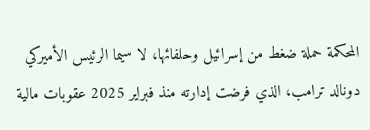المحكمة حملة ضغط من إسرائيل وحلفائها، لا سيما الرئيس الأميركي دونالد ترامب، الذي فرضت إدارته منذ فبراير 2025 عقوبات مالية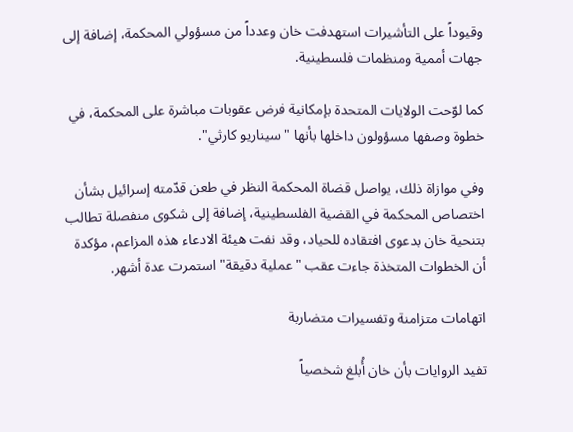وقيوداً على التأشيرات استهدفت خان وعدداً من مسؤولي المحكمة، إضافة إلى جهات أممية ومنظمات فلسطينية.

كما لوّحت الولايات المتحدة بإمكانية فرض عقوبات مباشرة على المحكمة، في خطوة وصفها مسؤولون داخلها بأنها "سيناريو كارثي".

وفي موازاة ذلك، يواصل قضاة المحكمة النظر في طعن قدّمته إسرائيل بشأن اختصاص المحكمة في القضية الفلسطينية، إضافة إلى شكوى منفصلة تطالب بتنحية خان بدعوى افتقاده للحياد، وقد نفت هيئة الادعاء هذه المزاعم، مؤكدة أن الخطوات المتخذة جاءت عقب "عملية دقيقة" استمرت عدة أشهر.

اتهامات متزامنة وتفسيرات متضاربة

تفيد الروايات بأن خان أُبلغ شخصياً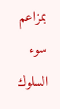بمزاعم سوء السلوك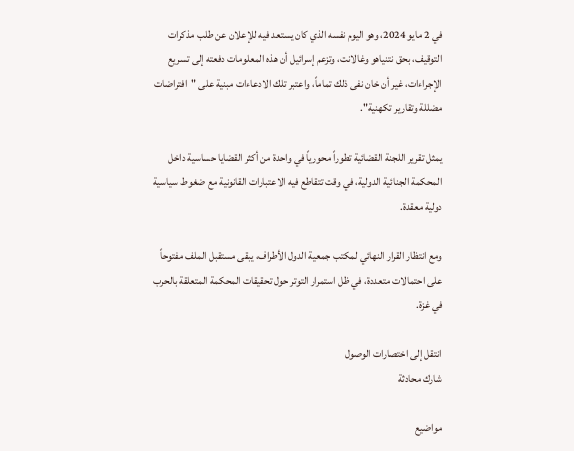في 2 مايو 2024، وهو اليوم نفسه الذي كان يستعد فيه للإعلان عن طلب مذكرات التوقيف، بحق نتنياهو وغالانت، وتزعم إسرائيل أن هذه المعلومات دفعته إلى تسريع الإجراءات، غير أن خان نفى ذلك تماماً، واعتبر تلك الادعاءات مبنية على "افتراضات مضللة وتقارير تكهنية".

يمثل تقرير اللجنة القضائية تطوراً محورياً في واحدة من أكثر القضايا حساسية داخل المحكمة الجنائية الدولية، في وقت تتقاطع فيه الاعتبارات القانونية مع ضغوط سياسية دولية معقدة.

ومع انتظار القرار النهائي لمكتب جمعية الدول الأطراف، يبقى مستقبل الملف مفتوحاً على احتمالات متعددة، في ظل استمرار التوتر حول تحقيقات المحكمة المتعلقة بالحرب في غزة.

انتقل إلى اختصارات الوصول
شارك محادثة

مواضيع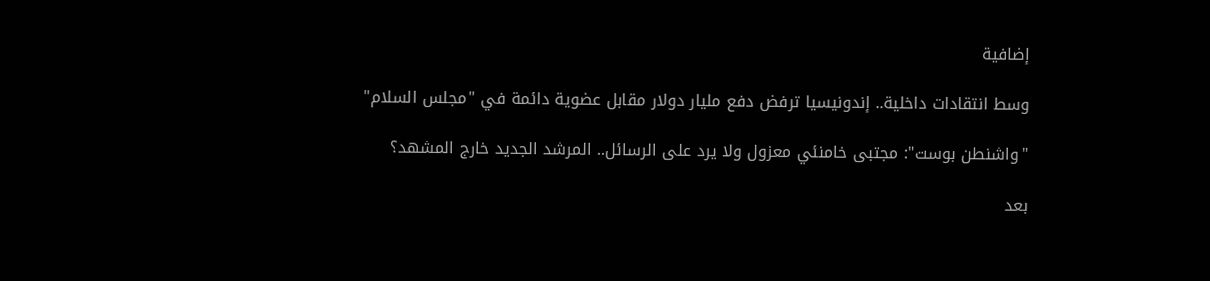إضافية

وسط انتقادات داخلية.. إندونيسيا ترفض دفع مليار دولار مقابل عضوية دائمة في "مجلس السلام"

"واشنطن بوست": مجتبى خامنئي معزول ولا يرد على الرسائل.. المرشد الجديد خارج المشهد؟

بعد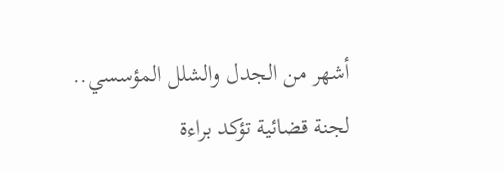أشهر من الجدل والشلل المؤسسي.. لجنة قضائية تؤكد براءة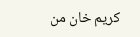كريم خان من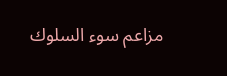مزاعم سوء السلوك